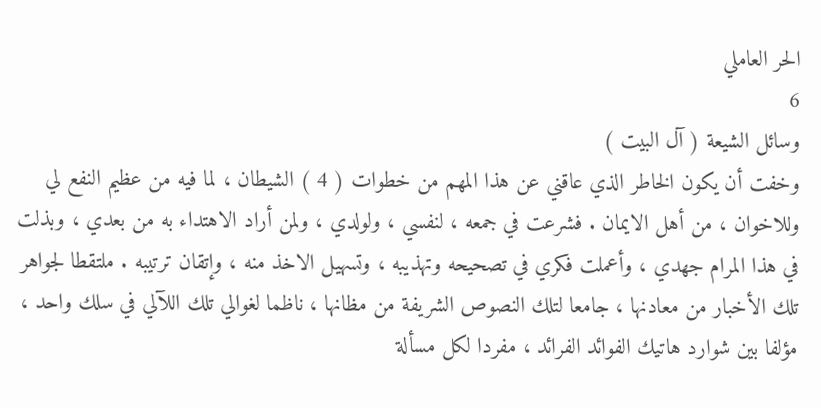الحر العاملي
6
وسائل الشيعة ( آل البيت )
وخفت أن يكون الخاطر الذي عاقني عن هذا المهم من خطوات ( 4 ) الشيطان ، لما فيه من عظيم النفع لي وللاخوان ، من أهل الايمان . فشرعت في جمعه ، لنفسي ، ولولدي ، ولمن أراد الاهتداء به من بعدي ، وبذلت في هذا المرام جهدي ، وأعملت فكري في تصحيحه وتهذيبه ، وتسهيل الاخذ منه ، وإتقان ترتيبه . ملتقطا لجواهر تلك الأخبار من معادنها ، جامعا لتلك النصوص الشريفة من مظانها ، ناظما لغوالي تلك اللآلي في سلك واحد ، مؤلفا بين شوارد هاتيك الفوائد الفرائد ، مفردا لكل مسألة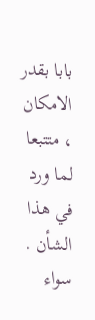بابا بقدر الامكان ، متتبعا لما ورد في هذا الشأن . سواء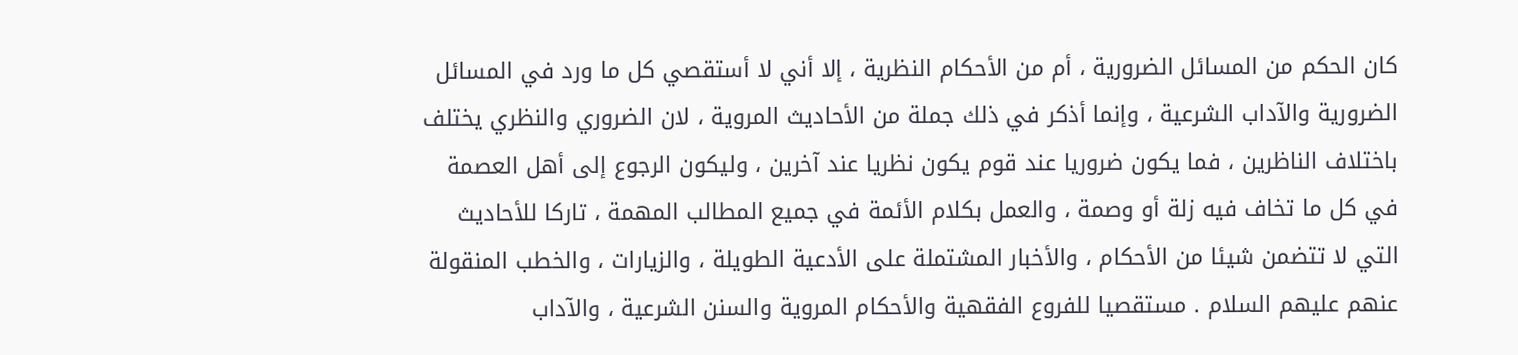كان الحكم من المسائل الضرورية ، أم من الأحكام النظرية ، إلا أني لا أستقصي كل ما ورد في المسائل الضرورية والآداب الشرعية ، وإنما أذكر في ذلك جملة من الأحاديث المروية ، لان الضروري والنظري يختلف باختلاف الناظرين ، فما يكون ضروريا عند قوم يكون نظريا عند آخرين ، وليكون الرجوع إلى أهل العصمة في كل ما تخاف فيه زلة أو وصمة ، والعمل بكلام الأئمة في جميع المطالب المهمة ، تاركا للأحاديث التي لا تتضمن شيئا من الأحكام ، والأخبار المشتملة على الأدعية الطويلة ، والزيارات ، والخطب المنقولة عنهم عليهم السلام . مستقصيا للفروع الفقهية والأحكام المروية والسنن الشرعية ، والآداب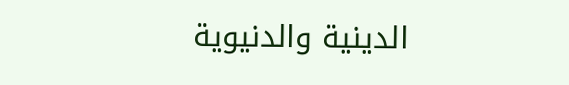الدينية والدنيوية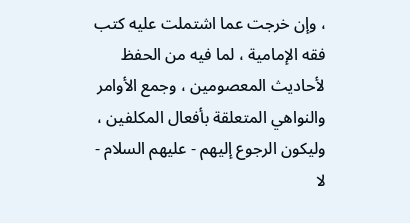، وإن خرجت عما اشتملت عليه كتب فقه الإمامية ، لما فيه من الحفظ لأحاديث المعصومين ، وجمع الأوامر والنواهي المتعلقة بأفعال المكلفين ، وليكون الرجوع إليهم - عليهم السلام - لا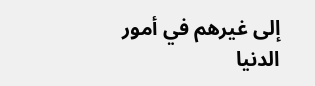إلى غيرهم في أمور الدنيا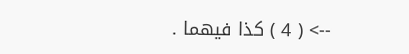--> ( 4 ) كذا فيهما .